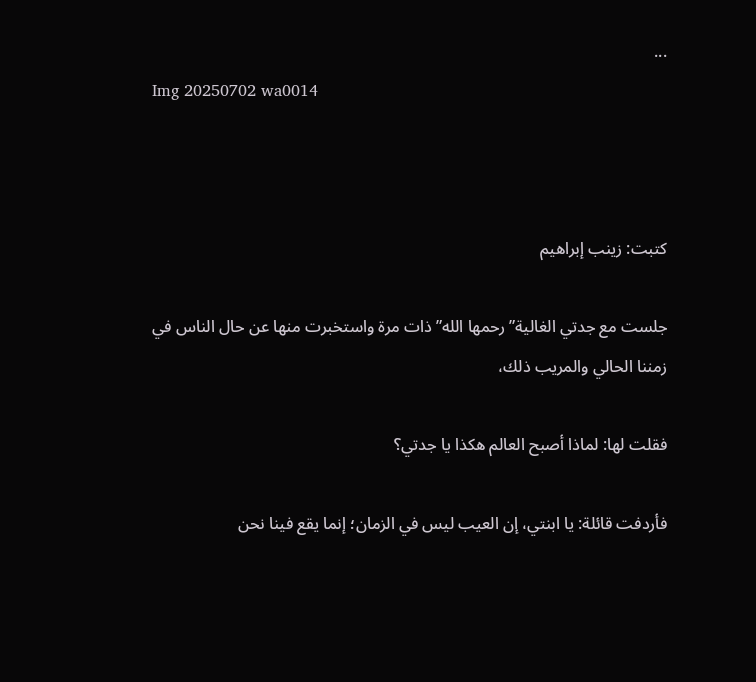...
Img 20250702 wa0014



كتبت: زينب إبراهيم

جلست مع جدتي الغالية” رحمها الله” ذات مرة واستخبرت منها عن حال الناس في زمننا الحالي والمريب ذلك،

فقلت لها: لماذا أصبح العالم هكذا يا جدتي؟

فأردفت قائلة: يا ابنتي، إن العيب ليس في الزمان؛ إنما يقع فينا نحن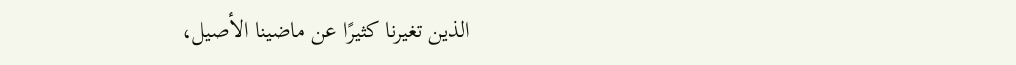الذين تغيرنا كثيرًا عن ماضينا الأصيل،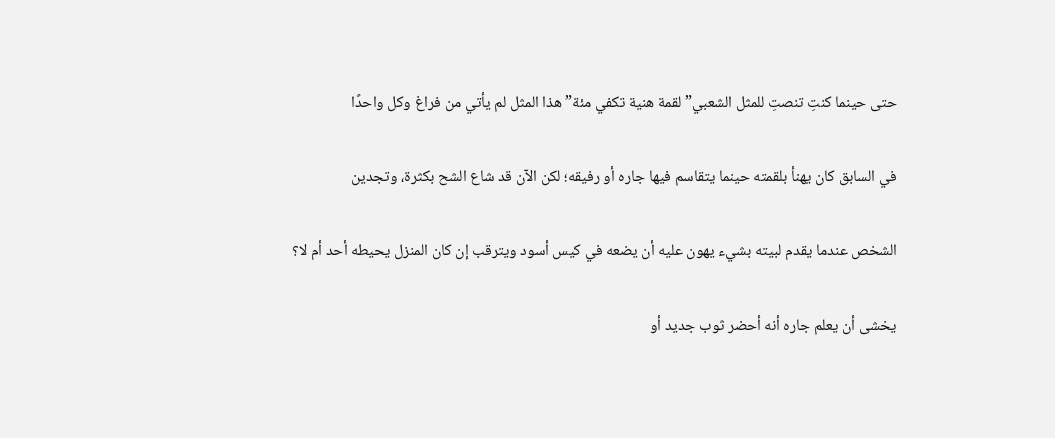حتى حينما كنتِ تنصتِ للمثل الشعبي” لقمة هنية تكفي مئة” هذا المثل لم يأتي من فراغ وكل واحدًا

في السابق كان يهنأ بلقمته حينما يتقاسم فيها جاره أو رفيقه؛ لكن الآن قد شاع الشح بكثرة، وتجدين

الشخص عندما يقدم لبيته بشيء يهون عليه أن يضعه في كيس أسود ويترقب إن كان المنزل يحيطه أحد أم لا؟

يخشى أن يعلم جاره أنه أحضر ثوب جديد أو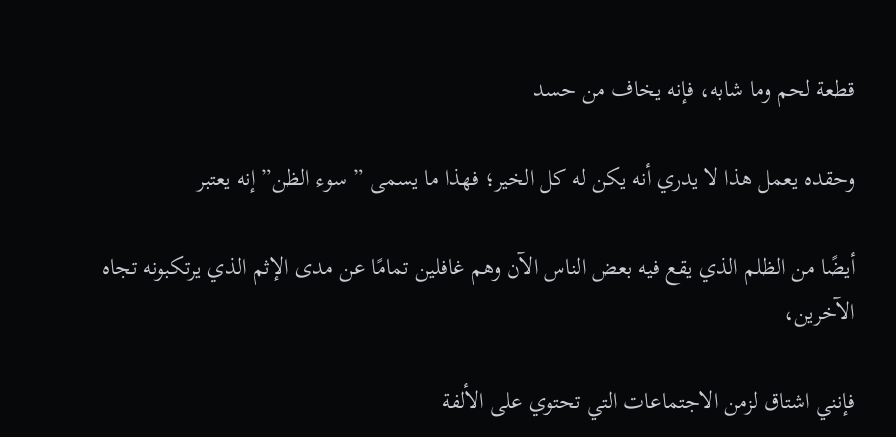قطعة لحم وما شابه، فإنه يخاف من حسد

وحقده يعمل هذا لا يدري أنه يكن له كل الخير؛ فهذا ما يسمى ” سوء الظن” إنه يعتبر

أيضًا من الظلم الذي يقع فيه بعض الناس الآن وهم غافلين تمامًا عن مدى الإثم الذي يرتكبونه تجاه الآخرين،

فإنني اشتاق لزمن الاجتماعات التي تحتوي على الألفة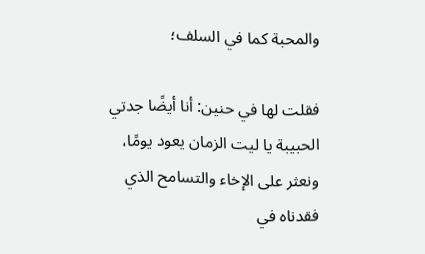والمحبة كما في السلف؛

فقلت لها في حنين: أنا أيضًا جدتي الحبيبة يا ليت الزمان يعود يومًا، ونعثر على الإخاء والتسامح الذي فقدناه في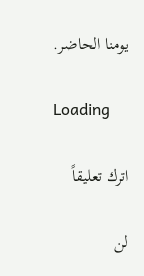يومنا الحاضر.

Loading

اترك تعليقاً

لن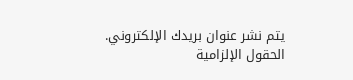يتم نشر عنوان بريدك الإلكتروني. الحقول الإلزامية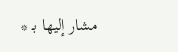مشار إليها بـ *